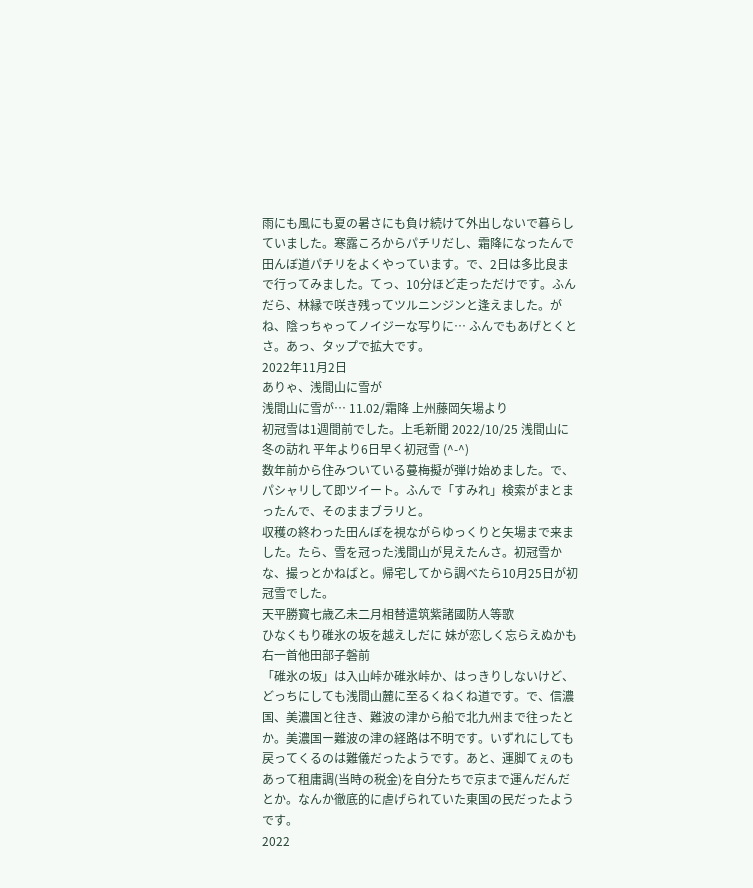雨にも風にも夏の暑さにも負け続けて外出しないで暮らしていました。寒露ころからパチリだし、霜降になったんで田んぼ道パチリをよくやっています。で、2日は多比良まで行ってみました。てっ、10分ほど走っただけです。ふんだら、林縁で咲き残ってツルニンジンと逢えました。がね、陰っちゃってノイジーな写りに… ふんでもあげとくとさ。あっ、タップで拡大です。
2022年11月2日
ありゃ、浅間山に雪が
浅間山に雪が… 11.02/霜降 上州藤岡矢場より
初冠雪は1週間前でした。上毛新聞 2022/10/25 浅間山に冬の訪れ 平年より6日早く初冠雪 (^-^)
数年前から住みついている蔓梅擬が弾け始めました。で、パシャリして即ツイート。ふんで「すみれ」検索がまとまったんで、そのままブラリと。
収穫の終わった田んぼを視ながらゆっくりと矢場まで来ました。たら、雪を冠った浅間山が見えたんさ。初冠雪かな、撮っとかねばと。帰宅してから調べたら10月25日が初冠雪でした。
天平勝寳七歳乙未二月相替遣筑紫諸國防人等歌
ひなくもり碓氷の坂を越えしだに 妹が恋しく忘らえぬかも
右一首他田部子磐前
「碓氷の坂」は入山峠か碓氷峠か、はっきりしないけど、どっちにしても浅間山麓に至るくねくね道です。で、信濃国、美濃国と往き、難波の津から船で北九州まで往ったとか。美濃国ー難波の津の経路は不明です。いずれにしても戻ってくるのは難儀だったようです。あと、運脚てぇのもあって租庸調(当時の税金)を自分たちで京まで運んだんだとか。なんか徹底的に虐げられていた東国の民だったようです。
2022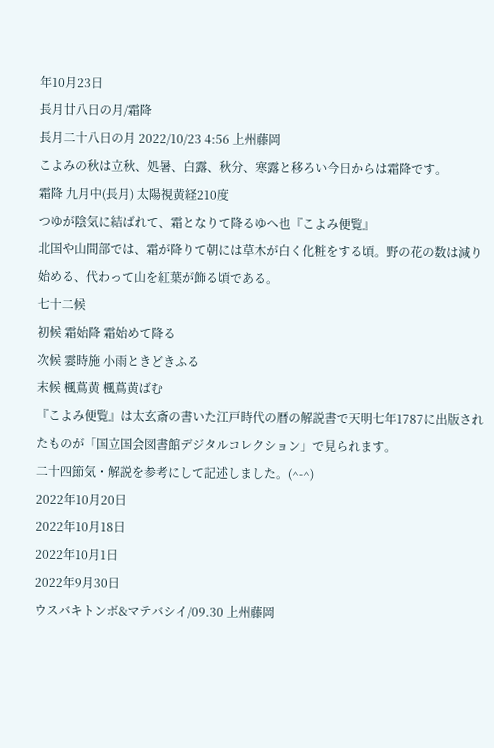年10月23日
長月廿八日の月/霜降
長月二十八日の月 2022/10/23 4:56 上州藤岡
こよみの秋は立秋、処暑、白露、秋分、寒露と移ろい今日からは霜降です。
霜降 九月中(長月) 太陽視黄経210度
つゆが陰気に結ばれて、霜となりて降るゆへ也『こよみ便覧』
北国や山間部では、霜が降りて朝には草木が白く化粧をする頃。野の花の数は減り始める、代わって山を紅葉が飾る頃である。
七十二候
初候 霜始降 霜始めて降る
次候 霎時施 小雨ときどきふる
末候 楓蔦黄 楓蔦黄ばむ
『こよみ便覧』は太玄斎の書いた江戸時代の暦の解説書で天明七年1787に出版されたものが「国立国会図書館デジタルコレクション」で見られます。
二十四節気・解説を参考にして記述しました。(^-^)
2022年10月20日
2022年10月18日
2022年10月1日
2022年9月30日
ウスバキトンボ&マテバシイ/09.30 上州藤岡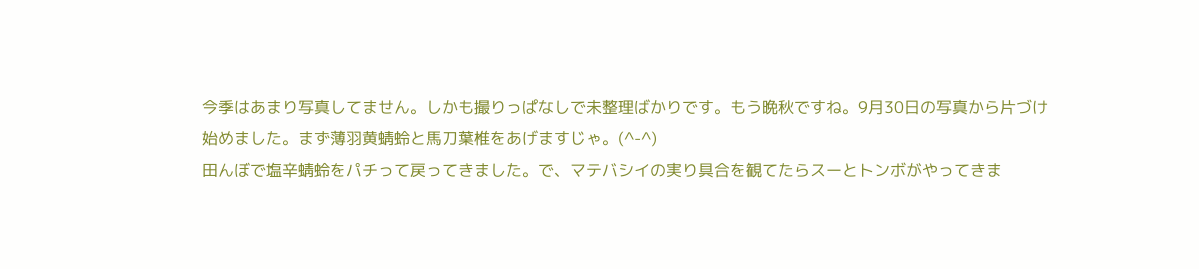今季はあまり写真してません。しかも撮りっぱなしで未整理ばかりです。もう晩秋ですね。9月30日の写真から片づけ始めました。まず薄羽黄蜻蛉と馬刀葉椎をあげますじゃ。(^-^)
田んぼで塩辛蜻蛉をパチって戻ってきました。で、マテバシイの実り具合を観てたらスーとトンボがやってきま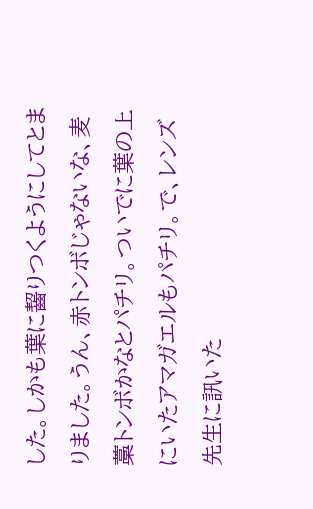した。しかも葉に齧りつくようにしてとまりました。うん、赤トンボじゃないな、麦藁トンボかなとパチリ。ついでに葉の上にいたアマガエルもパチリ。で、レンズ先生に訊いた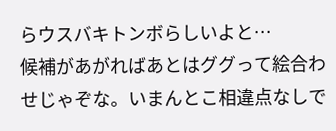らウスバキトンボらしいよと…
候補があがればあとはググって絵合わせじゃぞな。いまんとこ相違点なしで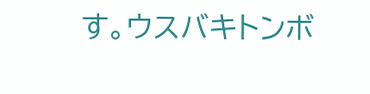す。ウスバキトンボ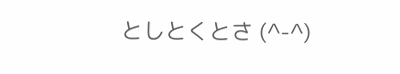としとくとさ (^-^)